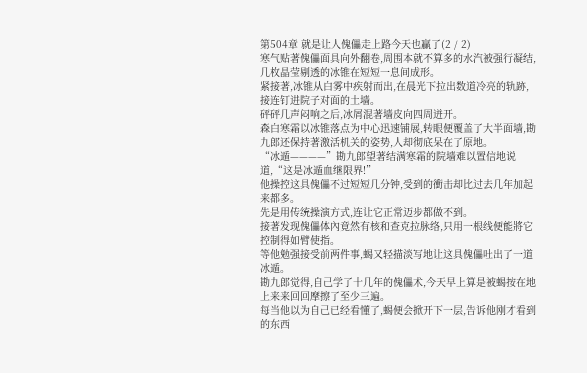第504章 就是让人傀儡走上路今天也贏了(2 / 2)
寒气贴著傀儡面具向外翻卷,周围本就不算多的水汽被强行凝结,几枚晶莹剔透的冰锥在短短一息间成形。
紧接著,冰锥从白雾中疾射而出,在晨光下拉出数道冷亮的轨跡,接连钉进院子对面的土墙。
砰砰几声闷响之后,冰屑混著墙皮向四周迸开。
森白寒霜以冰锥落点为中心迅速铺展,转眼便覆盖了大半面墙,勘九郎还保持著激活机关的姿势,人却彻底呆在了原地。
“冰遁————”勘九郎望著结满寒霜的院墙难以置信地说道,“这是冰遁血继限界!”
他操控这具傀儡不过短短几分钟,受到的衝击却比过去几年加起来都多。
先是用传统操演方式,连让它正常迈步都做不到。
接著发现傀儡体內竟然有核和查克拉脉络,只用一根线便能將它控制得如臂使指。
等他勉强接受前两件事,蝎又轻描淡写地让这具傀儡吐出了一道冰遁。
勘九郎觉得,自己学了十几年的傀儡术,今天早上算是被蝎按在地上来来回回摩擦了至少三遍。
每当他以为自己已经看懂了,蝎便会掀开下一层,告诉他刚才看到的东西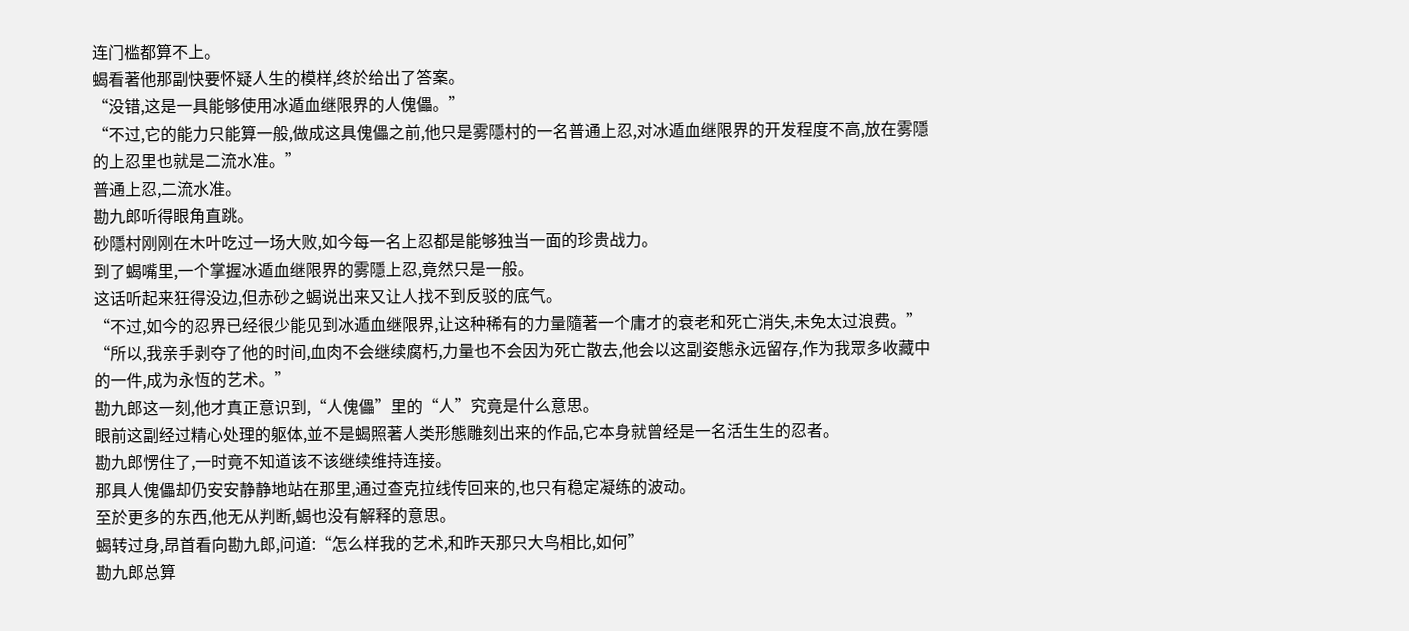连门槛都算不上。
蝎看著他那副快要怀疑人生的模样,终於给出了答案。
“没错,这是一具能够使用冰遁血继限界的人傀儡。”
“不过,它的能力只能算一般,做成这具傀儡之前,他只是雾隱村的一名普通上忍,对冰遁血继限界的开发程度不高,放在雾隱的上忍里也就是二流水准。”
普通上忍,二流水准。
勘九郎听得眼角直跳。
砂隱村刚刚在木叶吃过一场大败,如今每一名上忍都是能够独当一面的珍贵战力。
到了蝎嘴里,一个掌握冰遁血继限界的雾隱上忍,竟然只是一般。
这话听起来狂得没边,但赤砂之蝎说出来又让人找不到反驳的底气。
“不过,如今的忍界已经很少能见到冰遁血继限界,让这种稀有的力量隨著一个庸才的衰老和死亡消失,未免太过浪费。”
“所以,我亲手剥夺了他的时间,血肉不会继续腐朽,力量也不会因为死亡散去,他会以这副姿態永远留存,作为我眾多收藏中的一件,成为永恆的艺术。”
勘九郎这一刻,他才真正意识到,“人傀儡”里的“人”究竟是什么意思。
眼前这副经过精心处理的躯体,並不是蝎照著人类形態雕刻出来的作品,它本身就曾经是一名活生生的忍者。
勘九郎愣住了,一时竟不知道该不该继续维持连接。
那具人傀儡却仍安安静静地站在那里,通过查克拉线传回来的,也只有稳定凝练的波动。
至於更多的东西,他无从判断,蝎也没有解释的意思。
蝎转过身,昂首看向勘九郎,问道:“怎么样我的艺术,和昨天那只大鸟相比,如何”
勘九郎总算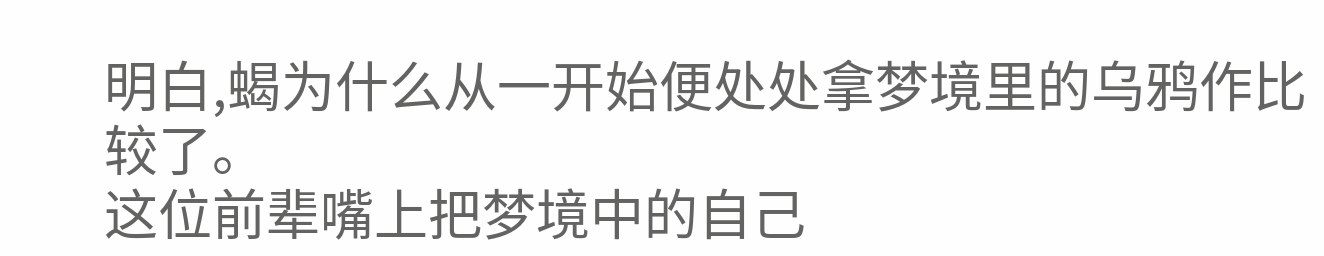明白,蝎为什么从一开始便处处拿梦境里的乌鸦作比较了。
这位前辈嘴上把梦境中的自己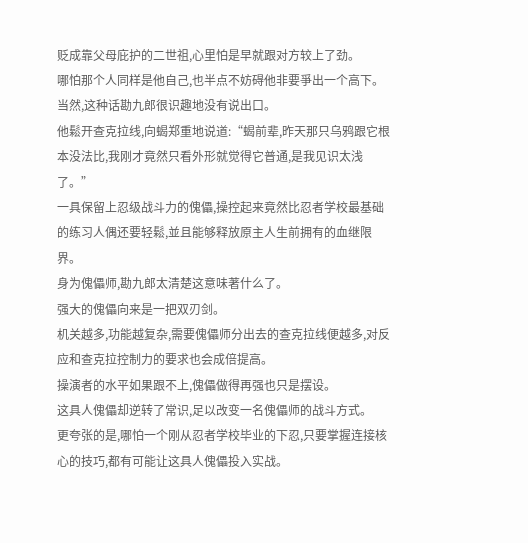贬成靠父母庇护的二世祖,心里怕是早就跟对方较上了劲。
哪怕那个人同样是他自己,也半点不妨碍他非要爭出一个高下。
当然,这种话勘九郎很识趣地没有说出口。
他鬆开查克拉线,向蝎郑重地说道:“蝎前辈,昨天那只乌鸦跟它根本没法比,我刚才竟然只看外形就觉得它普通,是我见识太浅了。”
一具保留上忍级战斗力的傀儡,操控起来竟然比忍者学校最基础的练习人偶还要轻鬆,並且能够释放原主人生前拥有的血继限界。
身为傀儡师,勘九郎太清楚这意味著什么了。
强大的傀儡向来是一把双刃剑。
机关越多,功能越复杂,需要傀儡师分出去的查克拉线便越多,对反应和查克拉控制力的要求也会成倍提高。
操演者的水平如果跟不上,傀儡做得再强也只是摆设。
这具人傀儡却逆转了常识,足以改变一名傀儡师的战斗方式。
更夸张的是,哪怕一个刚从忍者学校毕业的下忍,只要掌握连接核心的技巧,都有可能让这具人傀儡投入实战。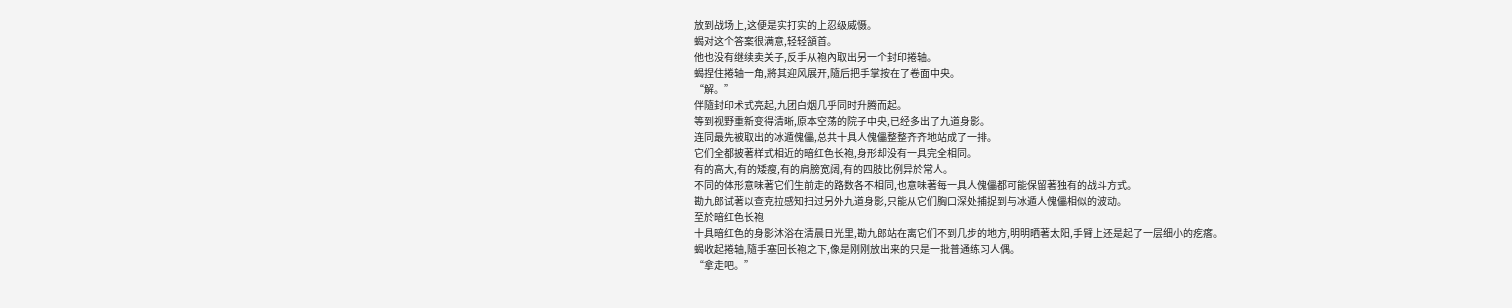放到战场上,这便是实打实的上忍级威慑。
蝎对这个答案很满意,轻轻頷首。
他也没有继续卖关子,反手从袍內取出另一个封印捲轴。
蝎捏住捲轴一角,將其迎风展开,隨后把手掌按在了卷面中央。
“解。”
伴隨封印术式亮起,九团白烟几乎同时升腾而起。
等到视野重新变得清晰,原本空荡的院子中央,已经多出了九道身影。
连同最先被取出的冰遁傀儡,总共十具人傀儡整整齐齐地站成了一排。
它们全都披著样式相近的暗红色长袍,身形却没有一具完全相同。
有的高大,有的矮瘦,有的肩膀宽阔,有的四肢比例异於常人。
不同的体形意味著它们生前走的路数各不相同,也意味著每一具人傀儡都可能保留著独有的战斗方式。
勘九郎试著以查克拉感知扫过另外九道身影,只能从它们胸口深处捕捉到与冰遁人傀儡相似的波动。
至於暗红色长袍
十具暗红色的身影沐浴在清晨日光里,勘九郎站在离它们不到几步的地方,明明晒著太阳,手臂上还是起了一层细小的疙瘩。
蝎收起捲轴,隨手塞回长袍之下,像是刚刚放出来的只是一批普通练习人偶。
“拿走吧。”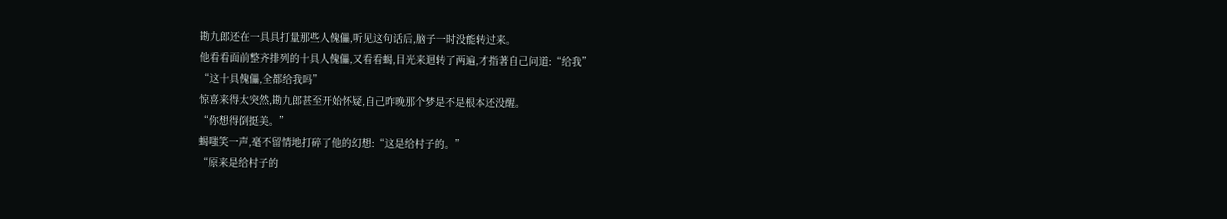勘九郎还在一具具打量那些人傀儡,听见这句话后,脑子一时没能转过来。
他看看面前整齐排列的十具人傀儡,又看看蝎,目光来迴转了两遍,才指著自己问道:“给我”
“这十具傀儡,全都给我吗”
惊喜来得太突然,勘九郎甚至开始怀疑,自己昨晚那个梦是不是根本还没醒。
“你想得倒挺美。”
蝎嗤笑一声,毫不留情地打碎了他的幻想:“这是给村子的。”
“原来是给村子的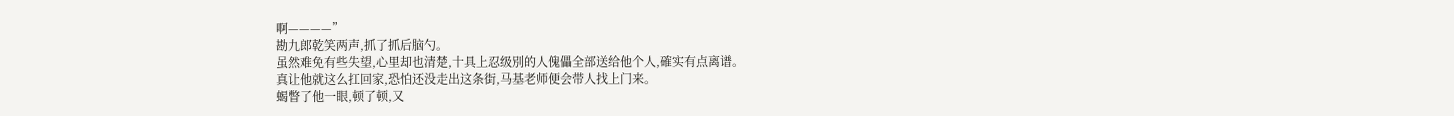啊————”
勘九郎乾笑两声,抓了抓后脑勺。
虽然难免有些失望,心里却也清楚,十具上忍级別的人傀儡全部送给他个人,確实有点离谱。
真让他就这么扛回家,恐怕还没走出这条街,马基老师便会带人找上门来。
蝎瞥了他一眼,顿了顿,又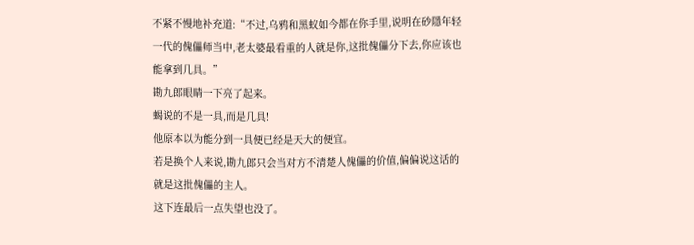不紧不慢地补充道:“不过,乌鸦和黑蚁如今都在你手里,说明在砂隱年轻一代的傀儡师当中,老太婆最看重的人就是你,这批傀儡分下去,你应该也能拿到几具。”
勘九郎眼睛一下亮了起来。
蝎说的不是一具,而是几具!
他原本以为能分到一具便已经是天大的便宜。
若是换个人来说,勘九郎只会当对方不清楚人傀儡的价值,偏偏说这话的就是这批傀儡的主人。
这下连最后一点失望也没了。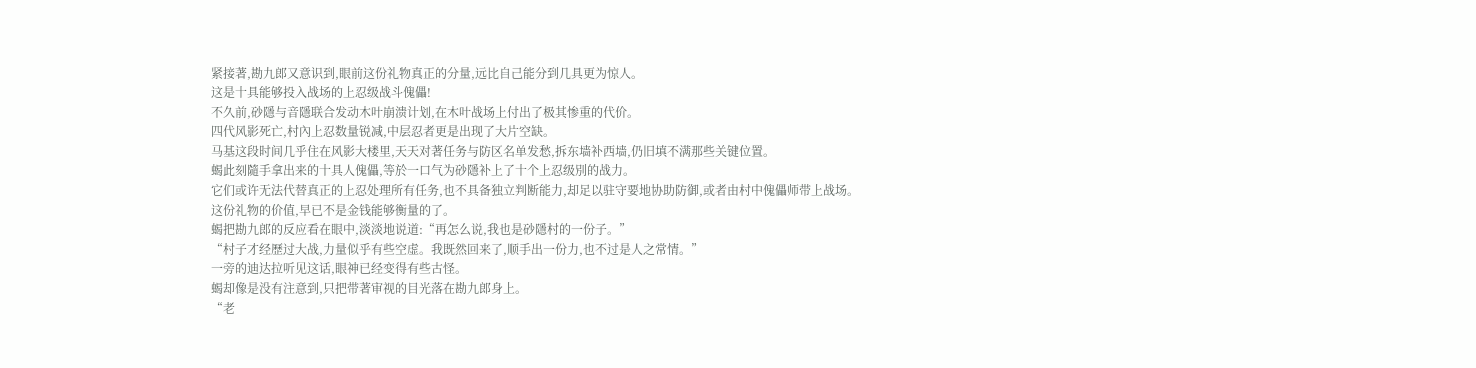紧接著,勘九郎又意识到,眼前这份礼物真正的分量,远比自己能分到几具更为惊人。
这是十具能够投入战场的上忍级战斗傀儡!
不久前,砂隱与音隱联合发动木叶崩溃计划,在木叶战场上付出了极其惨重的代价。
四代风影死亡,村內上忍数量锐减,中层忍者更是出现了大片空缺。
马基这段时间几乎住在风影大楼里,天天对著任务与防区名单发愁,拆东墙补西墙,仍旧填不满那些关键位置。
蝎此刻隨手拿出来的十具人傀儡,等於一口气为砂隱补上了十个上忍级別的战力。
它们或许无法代替真正的上忍处理所有任务,也不具备独立判断能力,却足以驻守要地协助防御,或者由村中傀儡师带上战场。
这份礼物的价值,早已不是金钱能够衡量的了。
蝎把勘九郎的反应看在眼中,淡淡地说道:“再怎么说,我也是砂隱村的一份子。”
“村子才经歷过大战,力量似乎有些空虚。我既然回来了,顺手出一份力,也不过是人之常情。”
一旁的迪达拉听见这话,眼神已经变得有些古怪。
蝎却像是没有注意到,只把带著审视的目光落在勘九郎身上。
“老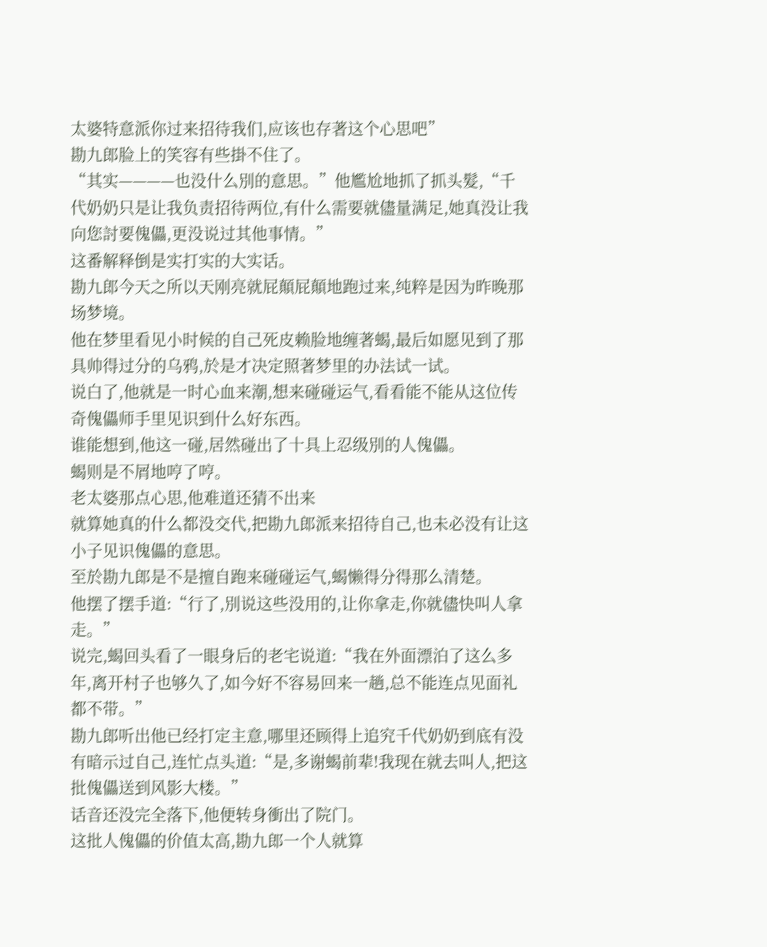太婆特意派你过来招待我们,应该也存著这个心思吧”
勘九郎脸上的笑容有些掛不住了。
“其实————也没什么別的意思。”他尷尬地抓了抓头髮,“千代奶奶只是让我负责招待两位,有什么需要就儘量满足,她真没让我向您討要傀儡,更没说过其他事情。”
这番解释倒是实打实的大实话。
勘九郎今天之所以天刚亮就屁顛屁顛地跑过来,纯粹是因为昨晚那场梦境。
他在梦里看见小时候的自己死皮赖脸地缠著蝎,最后如愿见到了那具帅得过分的乌鸦,於是才决定照著梦里的办法试一试。
说白了,他就是一时心血来潮,想来碰碰运气,看看能不能从这位传奇傀儡师手里见识到什么好东西。
谁能想到,他这一碰,居然碰出了十具上忍级別的人傀儡。
蝎则是不屑地哼了哼。
老太婆那点心思,他难道还猜不出来
就算她真的什么都没交代,把勘九郎派来招待自己,也未必没有让这小子见识傀儡的意思。
至於勘九郎是不是擅自跑来碰碰运气,蝎懒得分得那么清楚。
他摆了摆手道:“行了,別说这些没用的,让你拿走,你就儘快叫人拿走。”
说完,蝎回头看了一眼身后的老宅说道:“我在外面漂泊了这么多年,离开村子也够久了,如今好不容易回来一趟,总不能连点见面礼都不带。”
勘九郎听出他已经打定主意,哪里还顾得上追究千代奶奶到底有没有暗示过自己,连忙点头道:“是,多谢蝎前辈!我现在就去叫人,把这批傀儡送到风影大楼。”
话音还没完全落下,他便转身衝出了院门。
这批人傀儡的价值太高,勘九郎一个人就算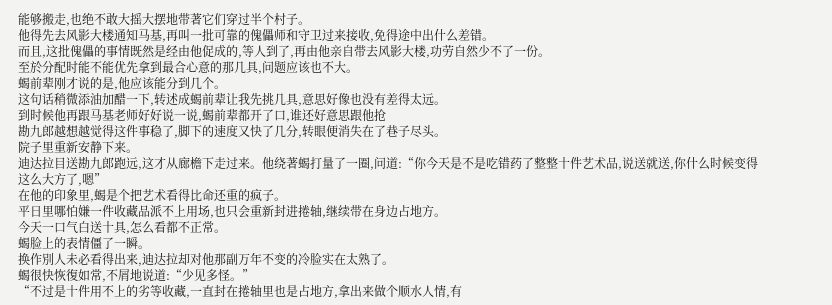能够搬走,也绝不敢大摇大摆地带著它们穿过半个村子。
他得先去风影大楼通知马基,再叫一批可靠的傀儡师和守卫过来接收,免得途中出什么差错。
而且,这批傀儡的事情既然是经由他促成的,等人到了,再由他亲自带去风影大楼,功劳自然少不了一份。
至於分配时能不能优先拿到最合心意的那几具,问题应该也不大。
蝎前辈刚才说的是,他应该能分到几个。
这句话稍微添油加醋一下,转述成蝎前辈让我先挑几具,意思好像也没有差得太远。
到时候他再跟马基老师好好说一说,蝎前辈都开了口,谁还好意思跟他抢
勘九郎越想越觉得这件事稳了,脚下的速度又快了几分,转眼便消失在了巷子尽头。
院子里重新安静下来。
迪达拉目送勘九郎跑远,这才从廊檐下走过来。他绕著蝎打量了一圈,问道:“你今天是不是吃错药了整整十件艺术品,说送就送,你什么时候变得这么大方了,嗯”
在他的印象里,蝎是个把艺术看得比命还重的疯子。
平日里哪怕嫌一件收藏品派不上用场,也只会重新封进捲轴,继续带在身边占地方。
今天一口气白送十具,怎么看都不正常。
蝎脸上的表情僵了一瞬。
换作別人未必看得出来,迪达拉却对他那副万年不变的冷脸实在太熟了。
蝎很快恢復如常,不屑地说道:“少见多怪。”
“不过是十件用不上的劣等收藏,一直封在捲轴里也是占地方,拿出来做个顺水人情,有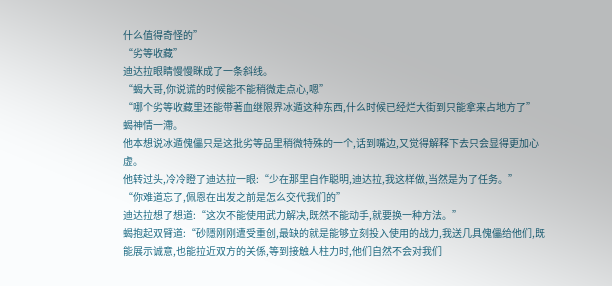什么值得奇怪的”
“劣等收藏”
迪达拉眼睛慢慢眯成了一条斜线。
“蝎大哥,你说谎的时候能不能稍微走点心,嗯”
“哪个劣等收藏里还能带著血继限界冰遁这种东西,什么时候已经烂大街到只能拿来占地方了”
蝎神情一滯。
他本想说冰遁傀儡只是这批劣等品里稍微特殊的一个,话到嘴边,又觉得解释下去只会显得更加心虚。
他转过头,冷冷瞪了迪达拉一眼:“少在那里自作聪明,迪达拉,我这样做,当然是为了任务。”
“你难道忘了,佩恩在出发之前是怎么交代我们的”
迪达拉想了想道:“这次不能使用武力解决,既然不能动手,就要换一种方法。”
蝎抱起双臂道:“砂隱刚刚遭受重创,最缺的就是能够立刻投入使用的战力,我送几具傀儡给他们,既能展示诚意,也能拉近双方的关係,等到接触人柱力时,他们自然不会对我们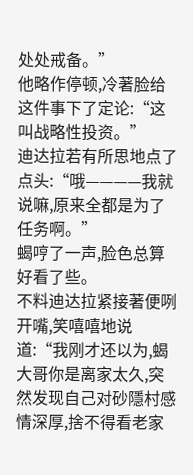处处戒备。”
他略作停顿,冷著脸给这件事下了定论:“这叫战略性投资。”
迪达拉若有所思地点了点头:“哦————我就说嘛,原来全都是为了任务啊。”
蝎哼了一声,脸色总算好看了些。
不料迪达拉紧接著便咧开嘴,笑嘻嘻地说道:“我刚才还以为,蝎大哥你是离家太久,突然发现自己对砂隱村感情深厚,捨不得看老家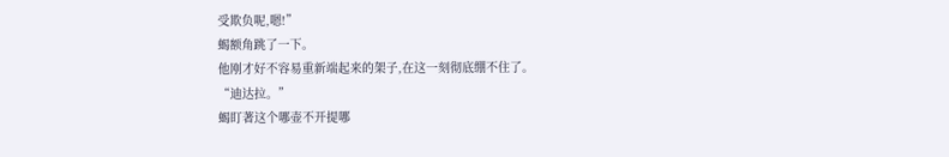受欺负呢,嗯!”
蝎额角跳了一下。
他刚才好不容易重新端起来的架子,在这一刻彻底绷不住了。
“迪达拉。”
蝎盯著这个哪壶不开提哪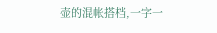壶的混帐搭档,一字一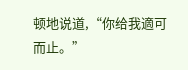顿地说道,“你给我適可而止。”